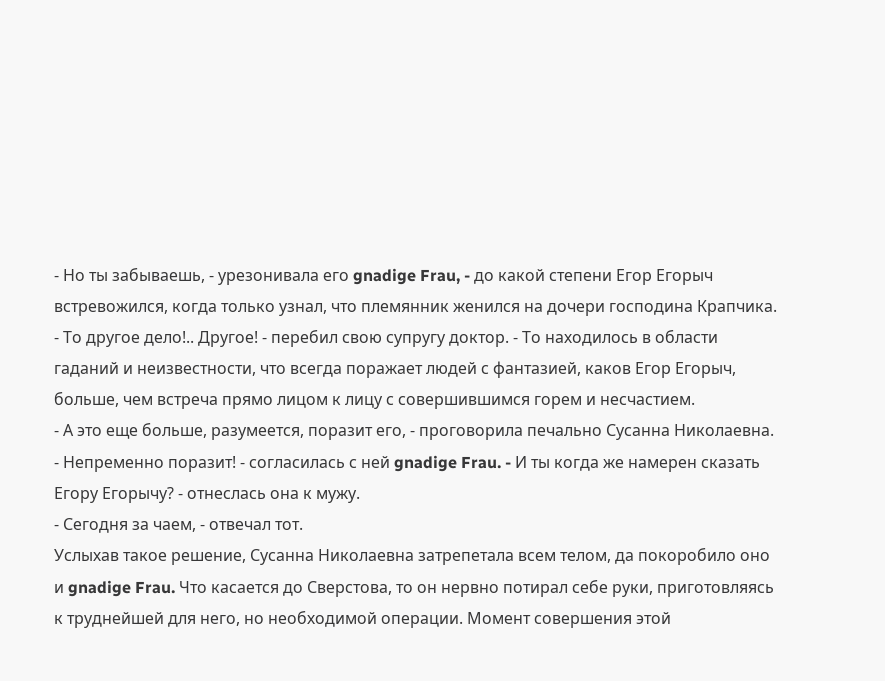- Но ты забываешь, - урезонивала его gnadige Frau, - до какой степени Егор Егорыч встревожился, когда только узнал, что племянник женился на дочери господина Крапчика.
- То другое дело!.. Другое! - перебил свою супругу доктор. - То находилось в области гаданий и неизвестности, что всегда поражает людей с фантазией, каков Егор Егорыч, больше, чем встреча прямо лицом к лицу с совершившимся горем и несчастием.
- А это еще больше, разумеется, поразит его, - проговорила печально Сусанна Николаевна.
- Непременно поразит! - согласилась с ней gnadige Frau. - И ты когда же намерен сказать Егору Егорычу? - отнеслась она к мужу.
- Сегодня за чаем, - отвечал тот.
Услыхав такое решение, Сусанна Николаевна затрепетала всем телом, да покоробило оно и gnadige Frau. Что касается до Сверстова, то он нервно потирал себе руки, приготовляясь к труднейшей для него, но необходимой операции. Момент совершения этой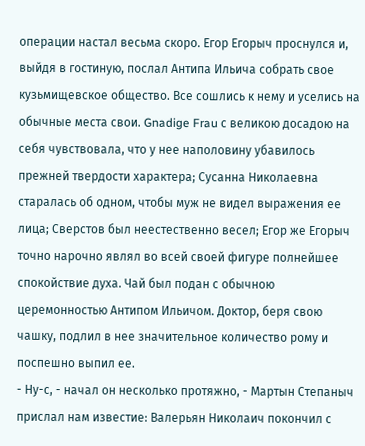операции настал весьма скоро. Егор Егорыч проснулся и, выйдя в гостиную, послал Антипа Ильича собрать свое кузьмищевское общество. Все сошлись к нему и уселись на обычные места свои. Gnadige Frau с великою досадою на себя чувствовала, что у нее наполовину убавилось прежней твердости характера; Сусанна Николаевна старалась об одном, чтобы муж не видел выражения ее лица; Сверстов был неестественно весел; Егор же Егорыч точно нарочно являл во всей своей фигуре полнейшее спокойствие духа. Чай был подан с обычною церемонностью Антипом Ильичом. Доктор, беря свою чашку, подлил в нее значительное количество рому и поспешно выпил ее.
- Ну-с, - начал он несколько протяжно, - Мартын Степаныч прислал нам известие: Валерьян Николаич покончил с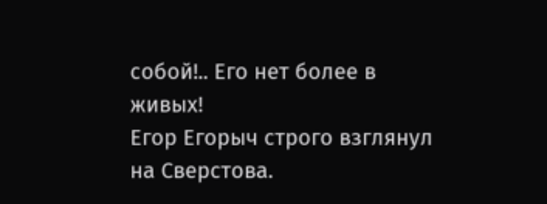собой!.. Его нет более в живых!
Егор Егорыч строго взглянул на Сверстова.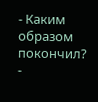- Каким образом покончил? -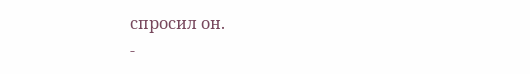спросил он.
-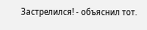Застрелился! - объяснил тот.